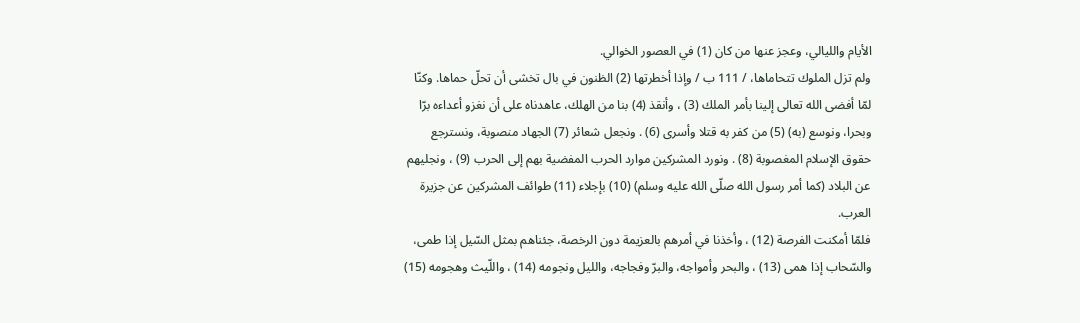الأيام والليالي، وعجز عنها من كان (1) في العصور الخوالي.
ولم تزل الملوك تتحاماها، / 111 ب / وإذا أخطرتها (2) الظنون في بال تخشى أن تحلّ حماها. وكنّا لمّا أفضى الله تعالى إلينا بأمر الملك (3) ، وأنقذ (4) بنا من الهلك، عاهدناه على أن نغزو أعداءه برّا وبحرا، ونوسع (به) (5) من كفر به قتلا وأسرى (6) . ونجعل شعائر (7) الجهاد منصوبة، ونسترجع حقوق الإسلام المغصوبة (8) . ونورد المشركين موارد الحرب المفضية بهم إلى الحرب (9) ، ونجليهم عن البلاد (كما أمر رسول الله صلّى الله عليه وسلم) (10) بإجلاء (11) طوائف المشركين عن جزيرة العرب.
فلمّا أمكنت الفرصة (12) ، وأخذنا في أمرهم بالعزيمة دون الرخصة، جئناهم بمثل السّيل إذا طمى، والسّحاب إذا همى (13) ، والبحر وأمواجه، والبرّ وفجاجه، والليل ونجومه (14) ، واللّيث وهجومه (15)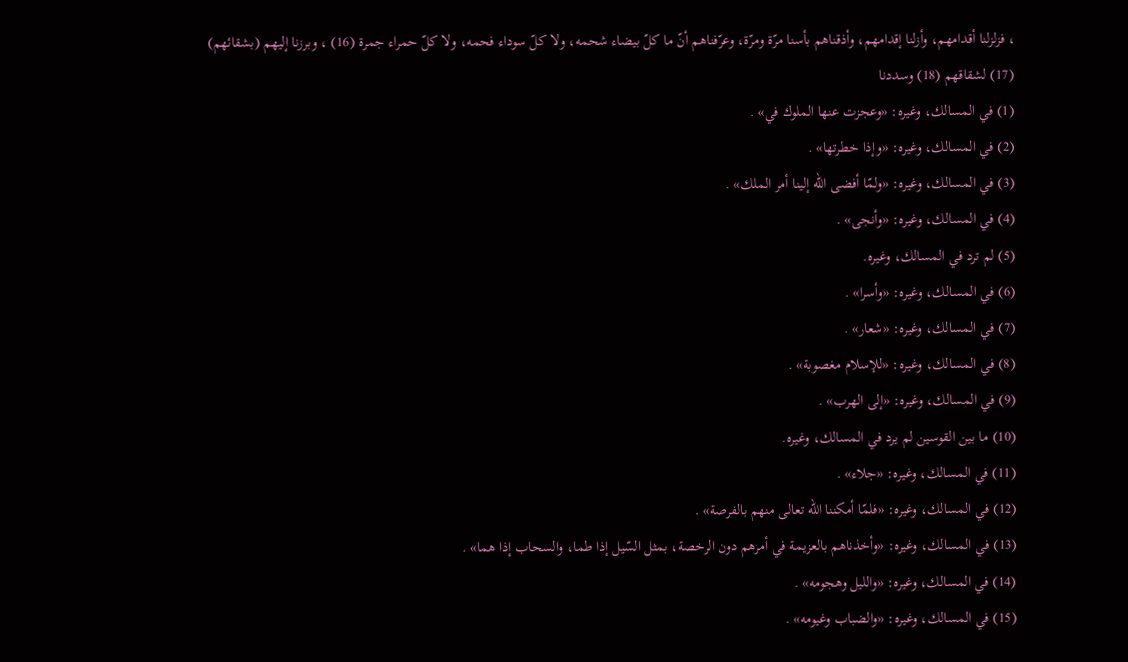، فزلزلنا أقدامهم، وأزلنا إقدامهم، وأذقناهم بأسنا مرّة ومرّة، وعرّفناهم أنّ ما كلّ بيضاء شحمه، ولا كلّ سوداء فحمه، ولا كلّ حمراء جمرة (16) ، وبرزنا إليهم (بشقائهم) (17) لشقاقهم (18) وسددنا
(1) في المسالك، وغيره: «وعجزت عنها الملوك في» .
(2) في المسالك، وغيره: «وإذا خطرتها» .
(3) في المسالك، وغيره: «ولمّا أفضى الله إلينا أمر الملك» .
(4) في المسالك، وغيره: «وأنجى» .
(5) لم ترد في المسالك، وغيره.
(6) في المسالك، وغيره: «وأسرا» .
(7) في المسالك، وغيره: «شعار» .
(8) في المسالك، وغيره: «للإسلام مغصوبة» .
(9) في المسالك، وغيره: «إلى الهرب» .
(10) ما بين القوسين لم يرد في المسالك، وغيره.
(11) في المسالك، وغيره: «جلاء» .
(12) في المسالك، وغيره: «فلمّا أمكننا الله تعالى منهم بالفرصة» .
(13) في المسالك، وغيره: «وأخذناهم بالعزيمة في أمرهم دون الرخصة، بمثل السّيل إذا طما، والسحاب إذا هما» .
(14) في المسالك، وغيره: «والليل وهجومه» .
(15) في المسالك، وغيره: «والضباب وغيومه» .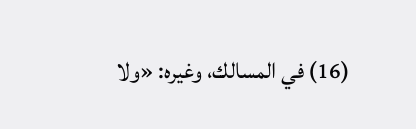(16) في المسالك، وغيره: «ولا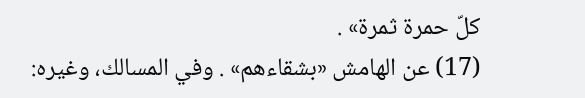كلّ حمرة ثمرة» .
(17) عن الهامش «بشقاءهم» . وفي المسالك، وغيره: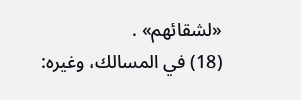«لشقائهم» .
(18) في المسالك، وغيره: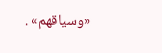«وسياقهم» .